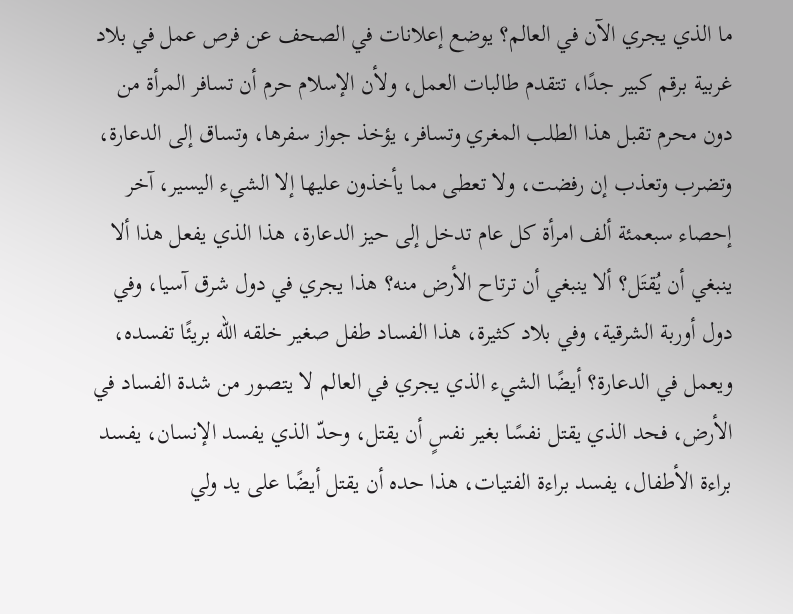ما الذي يجري الآن في العالم؟ يوضع إعلانات في الصحف عن فرص عمل في بلاد غربية برقم كبير جدًا، تتقدم طالبات العمل، ولأن الإسلام حرم أن تسافر المرأة من دون محرم تقبل هذا الطلب المغري وتسافر، يؤخذ جواز سفرها، وتساق إلى الدعارة، وتضرب وتعذب إن رفضت، ولا تعطى مما يأخذون عليها إلا الشيء اليسير، آخر إحصاء سبعمئة ألف امرأة كل عام تدخل إلى حيز الدعارة، هذا الذي يفعل هذا ألا ينبغي أن يُقتَل؟ ألا ينبغي أن ترتاح الأرض منه؟ هذا يجري في دول شرق آسيا، وفي دول أوربة الشرقية، وفي بلاد كثيرة، هذا الفساد طفل صغير خلقه الله بريئًا تفسده، ويعمل في الدعارة؟ أيضًا الشيء الذي يجري في العالم لا يتصور من شدة الفساد في الأرض، فحد الذي يقتل نفسًا بغير نفسٍ أن يقتل، وحدّ الذي يفسد الإنسان، يفسد براءة الأطفال، يفسد براءة الفتيات، هذا حده أن يقتل أيضًا على يد ولي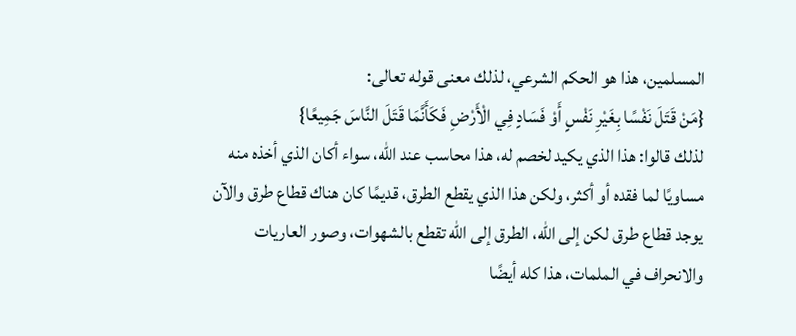المسلمين، هذا هو الحكم الشرعي، لذلك معنى قوله تعالى:
{مَنْ قَتَلَ نَفْسًا بِغَيْرِ نَفْسٍ أَوْ فَسَادٍ فِي الْأَرْضِ فَكَأَنَّمَا قَتَلَ النَّاسَ جَمِيعًا}
لذلك قالوا: هذا الذي يكيد لخصم له، هذا محاسب عند الله، سواء أكان الذي أخذه منه مساويًا لما فقده أو أكثر، ولكن هذا الذي يقطع الطرق، قديمًا كان هناك قطاع طرق والآن يوجد قطاع طرق لكن إلى الله، الطرق إلى الله تقطع بالشهوات، وصور العاريات والانحراف في الملمات، هذا كله أيضًا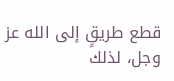قطع طريقٍ إلى الله عز وجل، لذلك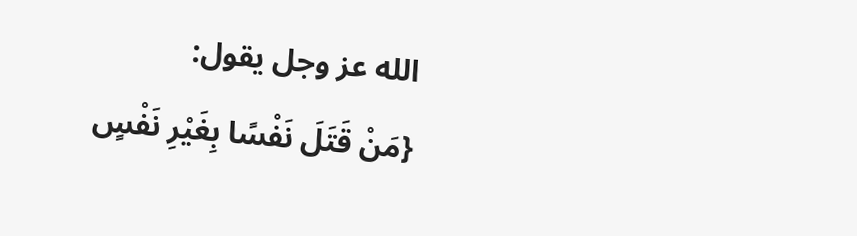الله عز وجل يقول:
{مَنْ قَتَلَ نَفْسًا بِغَيْرِ نَفْسٍ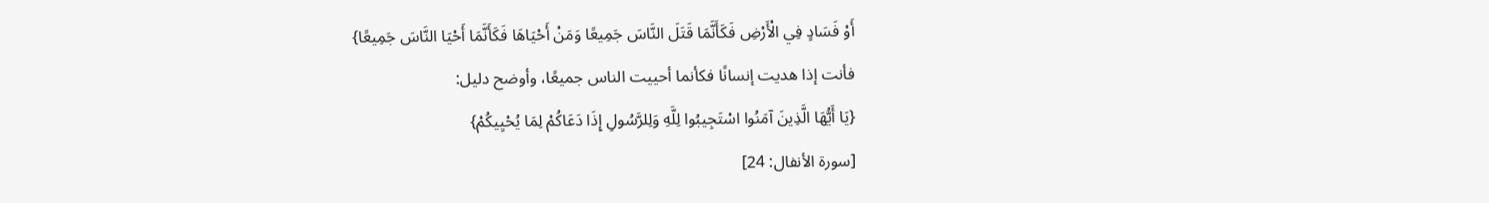أَوْ فَسَادٍ فِي الْأَرْضِ فَكَأَنَّمَا قَتَلَ النَّاسَ جَمِيعًا وَمَنْ أَحْيَاهَا فَكَأَنَّمَا أَحْيَا النَّاسَ جَمِيعًا}
فأنت إذا هديت إنسانًا فكأنما أحييت الناس جميعًا، وأوضح دليل:
{يَا أَيُّهَا الَّذِينَ آمَنُوا اسْتَجِيبُوا لِلَّهِ وَلِلرَّسُولِ إِذَا دَعَاكُمْ لِمَا يُحْيِيكُمْ}
[سورة الأنفال: 24]